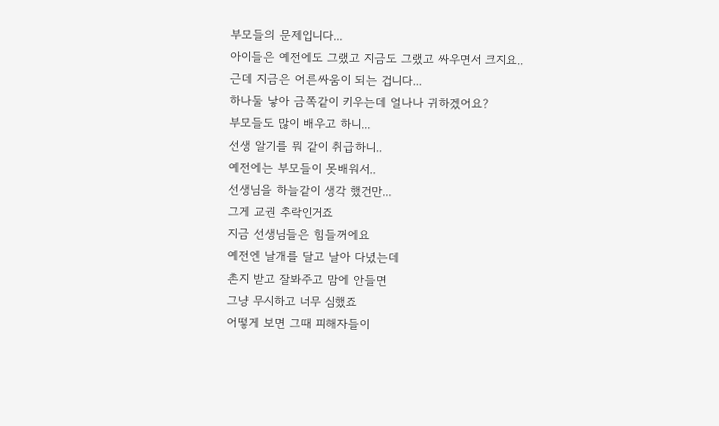부모들의 문제입니다...
아이들은 예전에도 그랬고 지금도 그랬고 싸우면서 크지요..
근데 지금은 어른싸움이 되는 겁니다...
하나둘 낳아 금쪽같이 키우는데 얼나나 귀하겠어요?
부모들도 많이 배우고 하니...
선생 알기를 뭐 같이 취급하니..
예전에는 부모들이 못배워서..
선생님을 하늘같이 생각 했건만...
그게 교권 추락인거죠
지금 선생님들은 힘들꺼에요
예전엔 날개를 달고 날아 다녔는데
촌지 받고 잘봐주고 맘에 안들면
그냥 무시하고 너무 심했죠
어떻게 보면 그때 피해자들이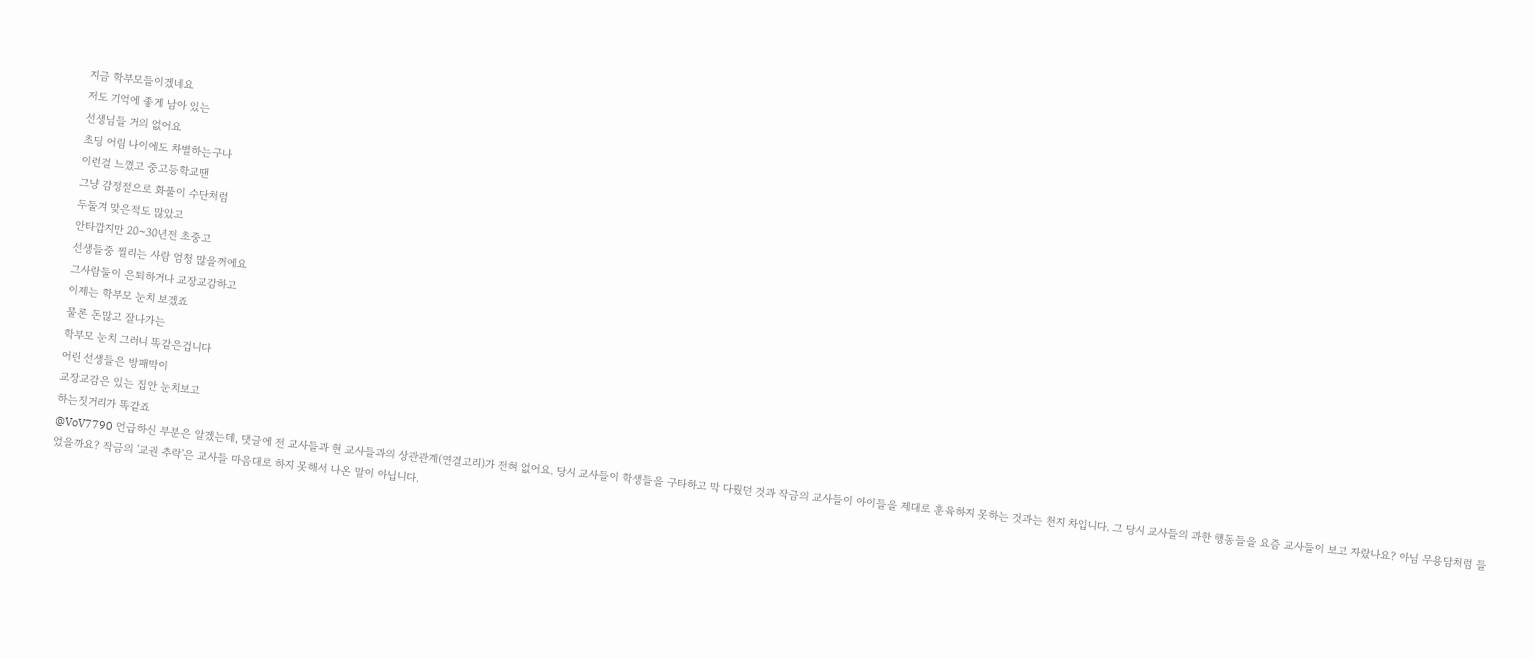지금 학부모들이겠네요
저도 기억에 좋게 남아 있는
선생님들 거의 없어요
초딩 어림 나이에도 차별하는구나
이런걸 느꼈고 중고등학교땐
그냥 감정젇으로 화풀이 수단처럼
두둘겨 맞은적도 많았고
안타깝지만 20~30년전 초중고
선생들중 찔리는 사람 엄청 많을꺼에요
그사람둘이 은퇴하거나 교장교감하고
이제는 학부모 눈치 보겠죠
물론 돈많고 잘나가는
학부모 눈치 그러니 똑같은겁니다
어린 선생들은 방패막이
교장교감은 있는 집안 눈치보고
하는짓거리가 똑같죠
@VoV7790 언급하신 부분은 알겠는데, 댓글에 전 교사들과 현 교사들과의 상관관계(연결고리)가 전혀 없어요. 당시 교사들이 학생들을 구타하고 막 다뤘던 것과 작금의 교사들이 아이들을 제대로 훈육하지 못하는 것과는 천지 차입니다. 그 당시 교사들의 과한 행동들을 요즘 교사들이 보고 자랐나요? 아님 무용담처럼 들었을까요? 작금의 '교권 추락'은 교사들 마음대로 하지 못해서 나온 말이 아닙니다.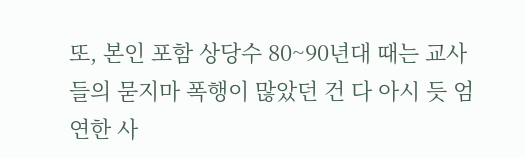또, 본인 포함 상당수 80~90년대 때는 교사들의 묻지마 폭행이 많았던 건 다 아시 듯 엄연한 사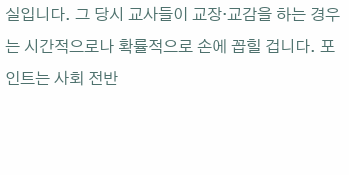실입니다. 그 당시 교사들이 교장·교감을 하는 경우는 시간적으로나 확률적으로 손에 꼽힐 겁니다. 포인트는 사회 전반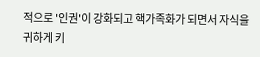적으로 '인권'이 강화되고 핵가족화가 되면서 자식을 귀하게 키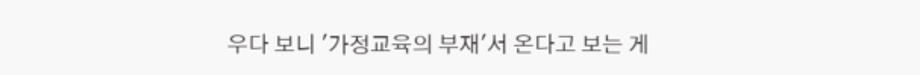우다 보니 '가정교육의 부재'서 온다고 보는 게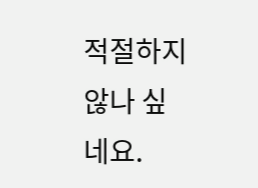적절하지 않나 싶네요.